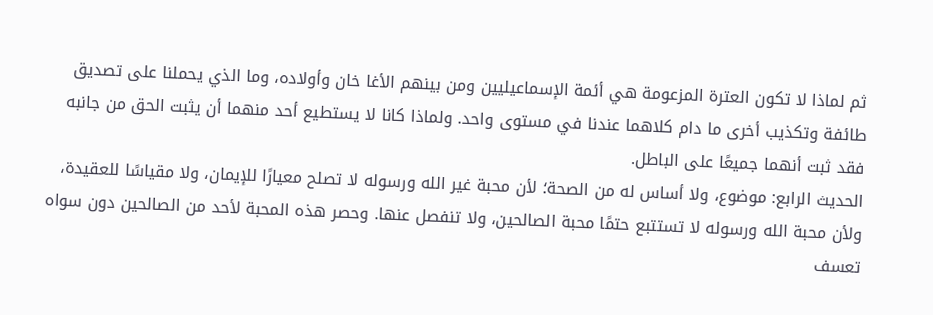ثم لماذا لا تكون العترة المزعومة هي أئمة الإسماعيليين ومن بينهم الأغا خان وأولاده، وما الذي يحملنا على تصديق طائفة وتكذيب أخرى ما دام كلاهما عندنا في مستوى واحد. ولماذا كانا لا يستطيع أحد منهما أن يثبت الحق من جانبه فقد ثبت أنهما جميعًا على الباطل.
الحديث الرابع: موضوع، ولا أساس له من الصحة؛ لأن محبة غير الله ورسوله لا تصلح معيارًا للإيمان، ولا مقياسًا للعقيدة، ولأن محبة الله ورسوله لا تستتبع حتمًا محبة الصالحين، ولا تنفصل عنها. وحصر هذه المحبة لأحد من الصالحين دون سواه تعسف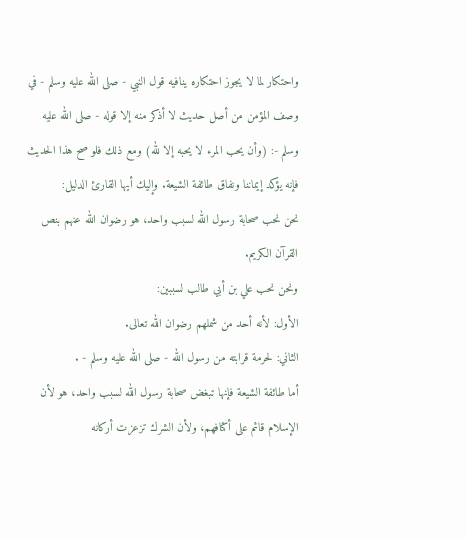واحتكار لما لا يجوز احتكاره ينافيه قول النبي - صلى الله عليه وسلم - في وصف المؤمن من أصل حديث لا أذكر منه إلا قوله - صلى الله عليه وسلم -: (وأن يحب المرء لا يحبه إلا لله) ومع ذلك فلو صح هذا الحديث فإنه يؤكد إيماننا ونفاق طائفة الشيعة. وإليك أيها القارئ الدليل:
نحن نحب صحابة رسول الله لسبب واحد، هو رضوان الله عنهم بنص القرآن الكريم.
ونحن نحب علي بن أبي طالب لسببين:
الأول: لأنه أحد من شملهم رضوان الله تعالى.
الثاني: لحرمة قرابته من رسول الله - صلى الله عليه وسلم - .
أما طائفة الشيعة فإنها تبغض صحابة رسول الله لسبب واحد، هو لأن الإسلام قائم على أكتافهم، ولأن الشرك تزعزت أركانه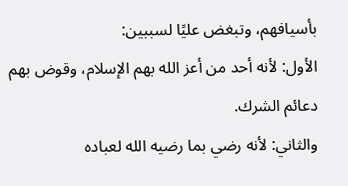بأسيافهم، وتبغض عليًا لسببين:
الأول: لأنه أحد من أعز الله بهم الإسلام، وقوض بهم دعائم الشرك.
والثاني: لأنه رضي بما رضيه الله لعباده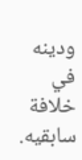ودينه في خلافة سابقيه.